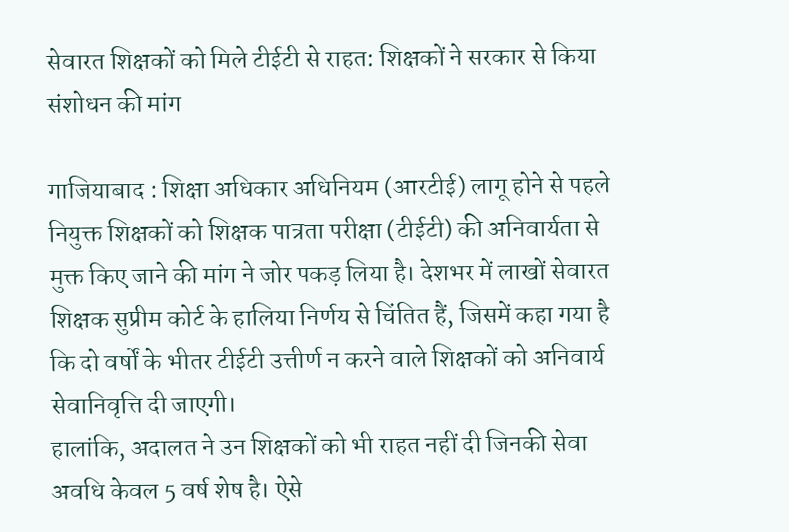सेवारत शिक्षकों को मिले टीईटी से राहत: शिक्षकों ने सरकार से किया संशोधन की मांग

गाजियाबाद : शिक्षा अधिकार अधिनियम (आरटीई) लागू होने से पहले नियुक्त शिक्षकों को शिक्षक पात्रता परीक्षा (टीईटी) की अनिवार्यता से मुक्त किए जाने की मांग ने जोर पकड़ लिया है। देशभर में लाखों सेवारत शिक्षक सुप्रीम कोर्ट के हालिया निर्णय से चिंतित हैं, जिसमें कहा गया है कि दो वर्षों के भीतर टीईटी उत्तीर्ण न करने वाले शिक्षकों को अनिवार्य सेवानिवृत्ति दी जाएगी।
हालांकि, अदालत ने उन शिक्षकों को भी राहत नहीं दी जिनकी सेवा अवधि केवल 5 वर्ष शेष है। ऐसे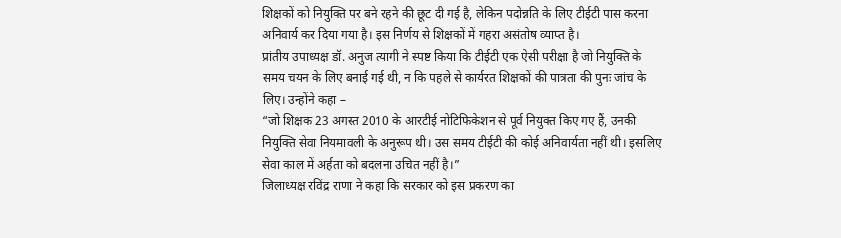शिक्षकों को नियुक्ति पर बने रहने की छूट दी गई है, लेकिन पदोन्नति के लिए टीईटी पास करना अनिवार्य कर दिया गया है। इस निर्णय से शिक्षकों में गहरा असंतोष व्याप्त है।
प्रांतीय उपाध्यक्ष डॉ. अनुज त्यागी ने स्पष्ट किया कि टीईटी एक ऐसी परीक्षा है जो नियुक्ति के समय चयन के लिए बनाई गई थी, न कि पहले से कार्यरत शिक्षकों की पात्रता की पुनः जांच के लिए। उन्होंने कहा –
“जो शिक्षक 23 अगस्त 2010 के आरटीई नोटिफिकेशन से पूर्व नियुक्त किए गए हैं, उनकी नियुक्ति सेवा नियमावली के अनुरूप थी। उस समय टीईटी की कोई अनिवार्यता नहीं थी। इसलिए सेवा काल में अर्हता को बदलना उचित नहीं है।”
जिलाध्यक्ष रविंद्र राणा ने कहा कि सरकार को इस प्रकरण का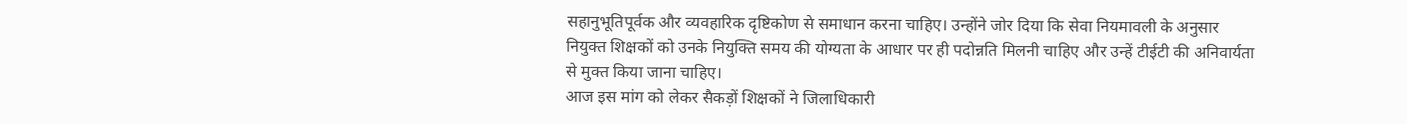सहानुभूतिपूर्वक और व्यवहारिक दृष्टिकोण से समाधान करना चाहिए। उन्होंने जोर दिया कि सेवा नियमावली के अनुसार नियुक्त शिक्षकों को उनके नियुक्ति समय की योग्यता के आधार पर ही पदोन्नति मिलनी चाहिए और उन्हें टीईटी की अनिवार्यता से मुक्त किया जाना चाहिए।
आज इस मांग को लेकर सैकड़ों शिक्षकों ने जिलाधिकारी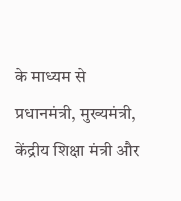के माध्यम से प्रधानमंत्री, मुख्यमंत्री, केंद्रीय शिक्षा मंत्री और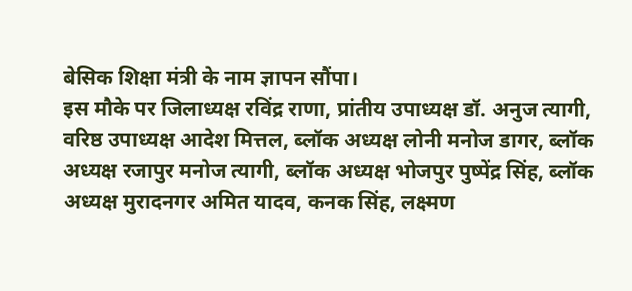बेसिक शिक्षा मंत्री के नाम ज्ञापन सौंपा।
इस मौके पर जिलाध्यक्ष रविंद्र राणा, प्रांतीय उपाध्यक्ष डॉ. अनुज त्यागी, वरिष्ठ उपाध्यक्ष आदेश मित्तल, ब्लॉक अध्यक्ष लोनी मनोज डागर, ब्लॉक अध्यक्ष रजापुर मनोज त्यागी, ब्लॉक अध्यक्ष भोजपुर पुष्पेंद्र सिंह, ब्लॉक अध्यक्ष मुरादनगर अमित यादव, कनक सिंह, लक्ष्मण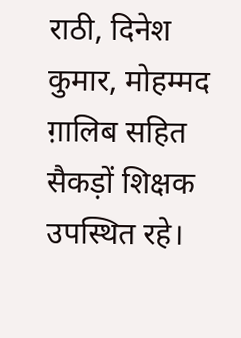राठी, दिनेश कुमार, मोहम्मद ग़ालिब सहित सैकड़ों शिक्षक उपस्थित रहे।